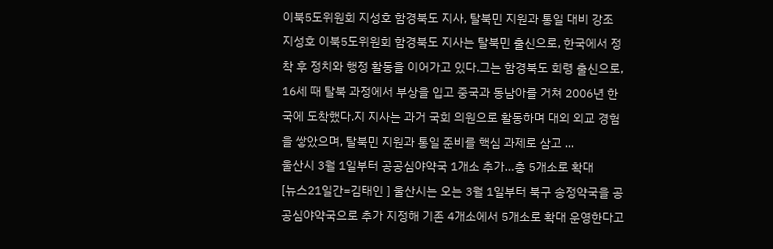이북5도위원회 지성호 함경북도 지사, 탈북민 지원과 통일 대비 강조
지성호 이북5도위원회 함경북도 지사는 탈북민 출신으로, 한국에서 정착 후 정치와 행정 활동을 이어가고 있다.그는 함경북도 회령 출신으로, 16세 때 탈북 과정에서 부상을 입고 중국과 동남아를 거쳐 2006년 한국에 도착했다.지 지사는 과거 국회 의원으로 활동하며 대외 외교 경험을 쌓았으며, 탈북민 지원과 통일 준비를 핵심 과제로 삼고 ...
울산시 3월 1일부터 공공심야약국 1개소 추가…총 5개소로 확대
[뉴스21일간=김태인 ] 울산시는 오는 3월 1일부터 북구 송정약국을 공공심야약국으로 추가 지정해 기존 4개소에서 5개소로 확대 운영한다고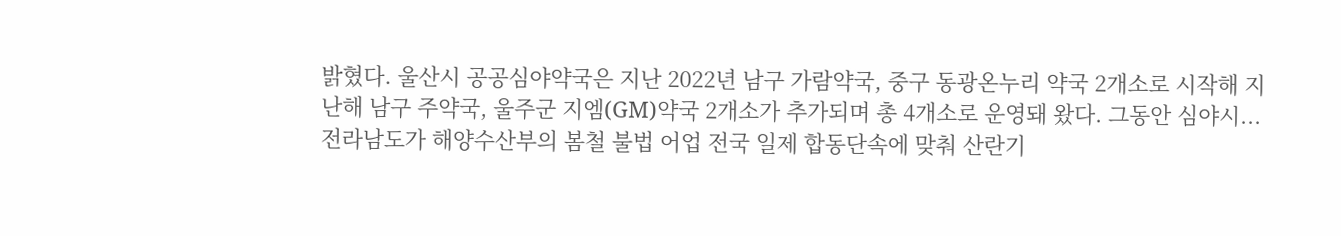밝혔다. 울산시 공공심야약국은 지난 2022년 남구 가람약국, 중구 동광온누리 약국 2개소로 시작해 지난해 남구 주약국, 울주군 지엠(GM)약국 2개소가 추가되며 총 4개소로 운영돼 왔다. 그동안 심야시...
전라남도가 해양수산부의 봄철 불법 어업 전국 일제 합동단속에 맞춰 산란기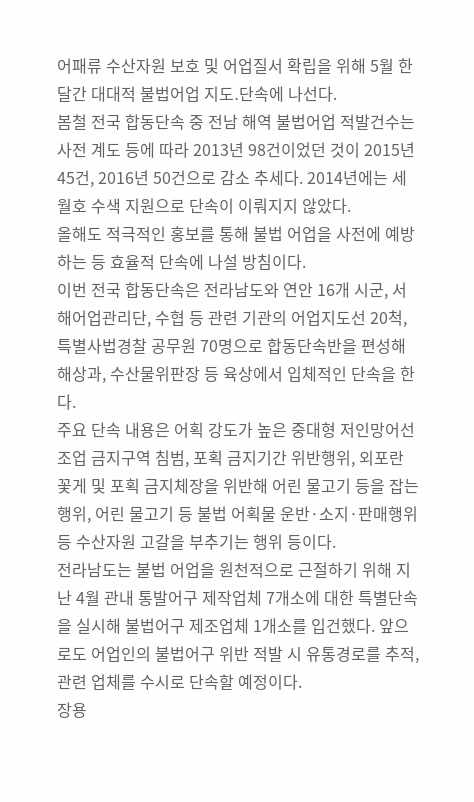어패류 수산자원 보호 및 어업질서 확립을 위해 5월 한 달간 대대적 불법어업 지도․단속에 나선다.
봄철 전국 합동단속 중 전남 해역 불법어업 적발건수는 사전 계도 등에 따라 2013년 98건이었던 것이 2015년 45건, 2016년 50건으로 감소 추세다. 2014년에는 세월호 수색 지원으로 단속이 이뤄지지 않았다.
올해도 적극적인 홍보를 통해 불법 어업을 사전에 예방하는 등 효율적 단속에 나설 방침이다.
이번 전국 합동단속은 전라남도와 연안 16개 시군, 서해어업관리단, 수협 등 관련 기관의 어업지도선 20척, 특별사법경찰 공무원 70명으로 합동단속반을 편성해 해상과, 수산물위판장 등 육상에서 입체적인 단속을 한다.
주요 단속 내용은 어획 강도가 높은 중대형 저인망어선 조업 금지구역 침범, 포획 금지기간 위반행위, 외포란 꽃게 및 포획 금지체장을 위반해 어린 물고기 등을 잡는 행위, 어린 물고기 등 불법 어획물 운반·소지·판매행위 등 수산자원 고갈을 부추기는 행위 등이다.
전라남도는 불법 어업을 원천적으로 근절하기 위해 지난 4월 관내 통발어구 제작업체 7개소에 대한 특별단속을 실시해 불법어구 제조업체 1개소를 입건했다. 앞으로도 어업인의 불법어구 위반 적발 시 유통경로를 추적, 관련 업체를 수시로 단속할 예정이다.
장용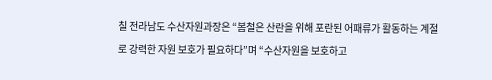칠 전라남도 수산자원과장은 “봄철은 산란을 위해 포란된 어패류가 활동하는 계절로 강력한 자원 보호가 필요하다”며 “수산자원을 보호하고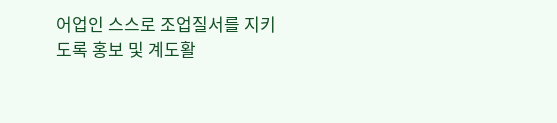어업인 스스로 조업질서를 지키도록 홍보 및 계도활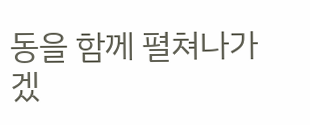동을 함께 펼쳐나가겠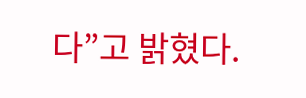다”고 밝혔다.